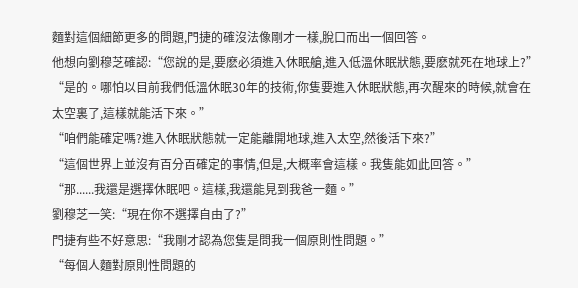麵對這個細節更多的問題,門捷的確沒法像剛才一樣,脫口而出一個回答。
他想向劉穆芝確認:“您說的是,要麽必須進入休眠艙,進入低溫休眠狀態,要麽就死在地球上?”
“是的。哪怕以目前我們低溫休眠30年的技術,你隻要進入休眠狀態,再次醒來的時候,就會在太空裏了,這樣就能活下來。”
“咱們能確定嗎?進入休眠狀態就一定能離開地球,進入太空,然後活下來?”
“這個世界上並沒有百分百確定的事情,但是,大概率會這樣。我隻能如此回答。”
“那......我還是選擇休眠吧。這樣,我還能見到我爸一麵。”
劉穆芝一笑:“現在你不選擇自由了?”
門捷有些不好意思:“我剛才認為您隻是問我一個原則性問題。”
“每個人麵對原則性問題的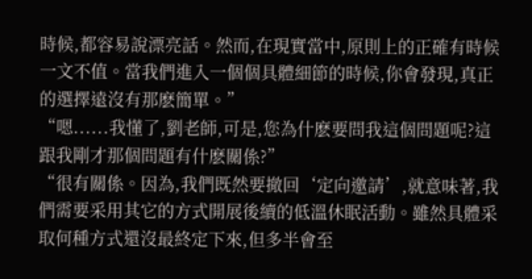時候,都容易說漂亮話。然而,在現實當中,原則上的正確有時候一文不值。當我們進入一個個具體細節的時候,你會發現,真正的選擇遠沒有那麽簡單。”
“嗯......我懂了,劉老師,可是,您為什麽要問我這個問題呢?這跟我剛才那個問題有什麽關係?”
“很有關係。因為,我們既然要撤回‘定向邀請’,就意味著,我們需要采用其它的方式開展後續的低溫休眠活動。雖然具體采取何種方式還沒最終定下來,但多半會至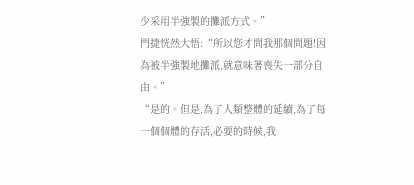少采用半強製的攤派方式。”
門捷恍然大悟:“所以您才問我那個問題!因為被半強製地攤派,就意味著喪失一部分自由。”
“是的。但是,為了人類整體的延續,為了每一個個體的存活,必要的時候,我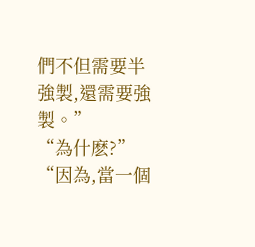們不但需要半強製,還需要強製。”
“為什麽?”
“因為,當一個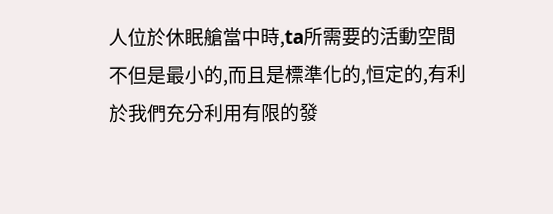人位於休眠艙當中時,ta所需要的活動空間不但是最小的,而且是標準化的,恒定的,有利於我們充分利用有限的發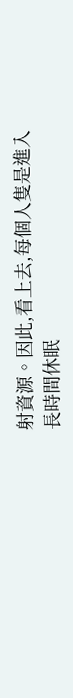射資源。因此,看上去,每個人隻是進入長時間休眠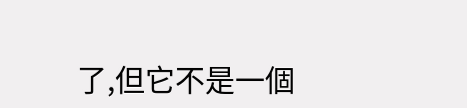了,但它不是一個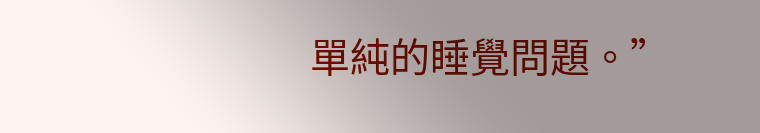單純的睡覺問題。”